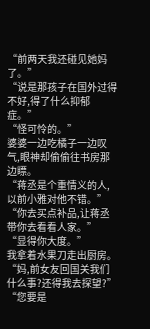“前两天我还碰见她妈了。”
“说是那孩子在国外过得不好,得了什么抑郁症。”
“怪可怜的。”
婆婆一边吃橘子一边叹气,眼神却偷偷往书房那边瞟。
“蒋丞是个重情义的人,以前小雅对他不错。”
“你去买点补品,让蒋丞带你去看看人家。”
“显得你大度。”
我拿着水果刀走出厨房。
“妈,前女友回国关我们什么事?还得我去探望?”
“您要是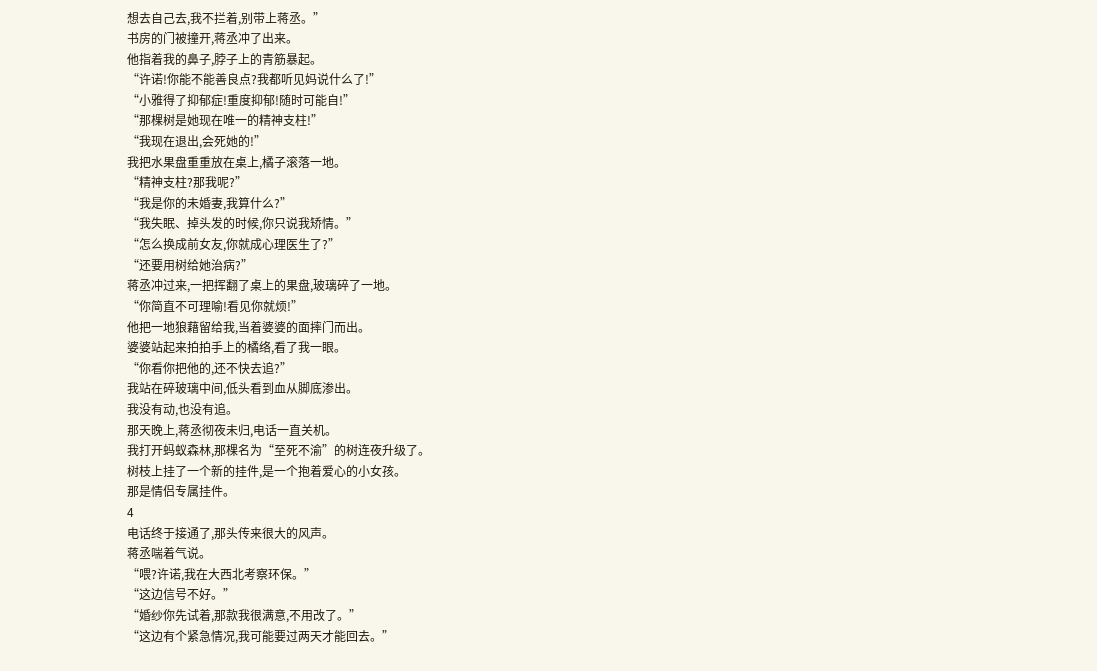想去自己去,我不拦着,别带上蒋丞。”
书房的门被撞开,蒋丞冲了出来。
他指着我的鼻子,脖子上的青筋暴起。
“许诺!你能不能善良点?我都听见妈说什么了!”
“小雅得了抑郁症!重度抑郁!随时可能自!”
“那棵树是她现在唯一的精神支柱!”
“我现在退出,会死她的!”
我把水果盘重重放在桌上,橘子滚落一地。
“精神支柱?那我呢?”
“我是你的未婚妻,我算什么?”
“我失眠、掉头发的时候,你只说我矫情。”
“怎么换成前女友,你就成心理医生了?”
“还要用树给她治病?”
蒋丞冲过来,一把挥翻了桌上的果盘,玻璃碎了一地。
“你简直不可理喻!看见你就烦!”
他把一地狼藉留给我,当着婆婆的面摔门而出。
婆婆站起来拍拍手上的橘络,看了我一眼。
“你看你把他的,还不快去追?”
我站在碎玻璃中间,低头看到血从脚底渗出。
我没有动,也没有追。
那天晚上,蒋丞彻夜未归,电话一直关机。
我打开蚂蚁森林,那棵名为“至死不渝”的树连夜升级了。
树枝上挂了一个新的挂件,是一个抱着爱心的小女孩。
那是情侣专属挂件。
4
电话终于接通了,那头传来很大的风声。
蒋丞喘着气说。
“喂?许诺,我在大西北考察环保。”
“这边信号不好。”
“婚纱你先试着,那款我很满意,不用改了。”
“这边有个紧急情况,我可能要过两天才能回去。”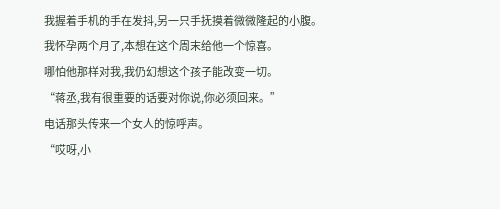我握着手机的手在发抖,另一只手抚摸着微微隆起的小腹。
我怀孕两个月了,本想在这个周末给他一个惊喜。
哪怕他那样对我,我仍幻想这个孩子能改变一切。
“蒋丞,我有很重要的话要对你说,你必须回来。”
电话那头传来一个女人的惊呼声。
“哎呀,小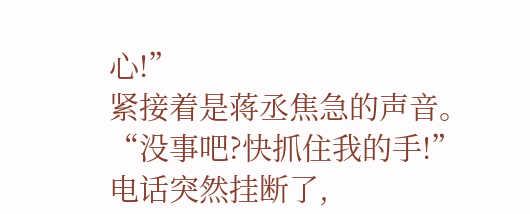心!”
紧接着是蒋丞焦急的声音。
“没事吧?快抓住我的手!”
电话突然挂断了,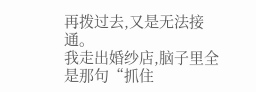再拨过去,又是无法接通。
我走出婚纱店,脑子里全是那句“抓住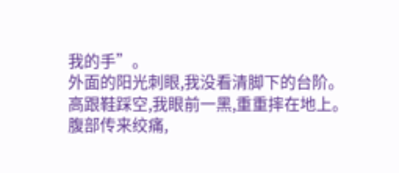我的手”。
外面的阳光刺眼,我没看清脚下的台阶。
高跟鞋踩空,我眼前一黑,重重摔在地上。
腹部传来绞痛,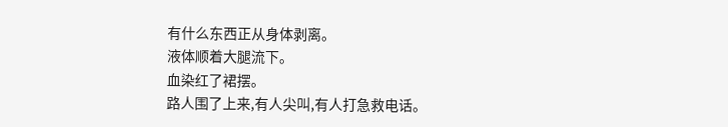有什么东西正从身体剥离。
液体顺着大腿流下。
血染红了裙摆。
路人围了上来,有人尖叫,有人打急救电话。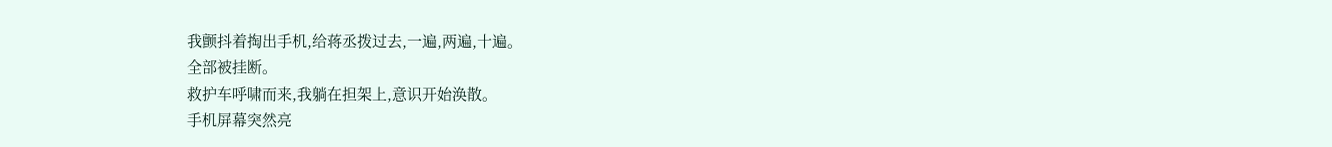我颤抖着掏出手机,给蒋丞拨过去,一遍,两遍,十遍。
全部被挂断。
救护车呼啸而来,我躺在担架上,意识开始涣散。
手机屏幕突然亮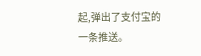起,弹出了支付宝的一条推送。